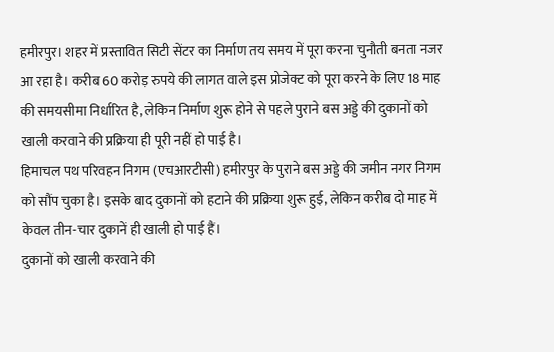हमीरपुर। शहर में प्रस्तावित सिटी सेंटर का निर्माण तय समय में पूरा करना चुनौती बनता नजर आ रहा है। करीब 60 करोड़ रुपये की लागत वाले इस प्रोजेक्ट को पूरा करने के लिए 18 माह की समयसीमा निर्धारित है, लेकिन निर्माण शुरू होने से पहले पुराने बस अड्डे की दुकानों को खाली करवाने की प्रक्रिया ही पूरी नहीं हो पाई है।
हिमाचल पथ परिवहन निगम (एचआरटीसी) हमीरपुर के पुराने बस अड्डे की जमीन नगर निगम को सौंप चुका है। इसके बाद दुकानों को हटाने की प्रक्रिया शुरू हुई, लेकिन करीब दो माह में केवल तीन-चार दुकानें ही खाली हो पाई हैं।
दुकानों को खाली करवाने की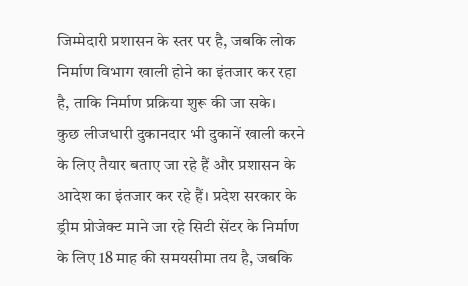जिम्मेदारी प्रशासन के स्तर पर है, जबकि लोक निर्माण विभाग खाली होने का इंतजार कर रहा है, ताकि निर्माण प्रक्रिया शुरू की जा सके।
कुछ लीजधारी दुकानदार भी दुकानें खाली करने के लिए तैयार बताए जा रहे हैं और प्रशासन के आदेश का इंतजार कर रहे हैं। प्रदेश सरकार के ड्रीम प्रोजेक्ट माने जा रहे सिटी सेंटर के निर्माण के लिए 18 माह की समयसीमा तय है, जबकि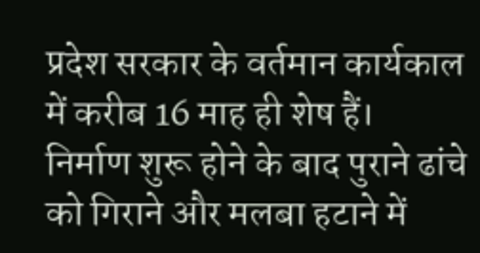प्रदेश सरकार के वर्तमान कार्यकाल में करीब 16 माह ही शेष हैं।
निर्माण शुरू होने के बाद पुराने ढांचे को गिराने और मलबा हटाने में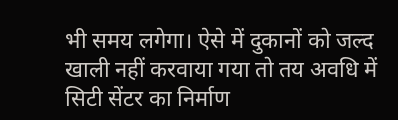भी समय लगेगा। ऐसे में दुकानों को जल्द खाली नहीं करवाया गया तो तय अवधि में सिटी सेंटर का निर्माण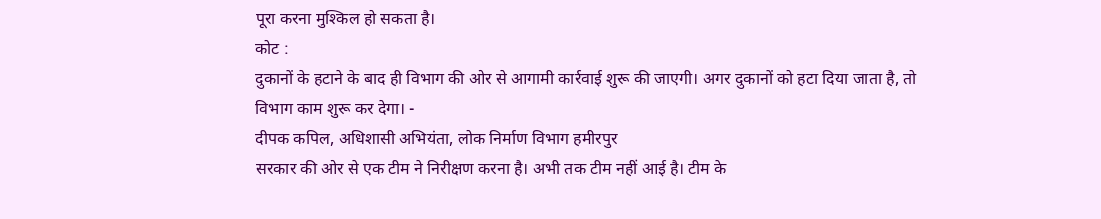पूरा करना मुश्किल हो सकता है।
कोट :
दुकानों के हटाने के बाद ही विभाग की ओर से आगामी कार्रवाई शुरू की जाएगी। अगर दुकानों को हटा दिया जाता है, तो विभाग काम शुरू कर देगा। -
दीपक कपिल, अधिशासी अभियंता, लोक निर्माण विभाग हमीरपुर
सरकार की ओर से एक टीम ने निरीक्षण करना है। अभी तक टीम नहीं आई है। टीम के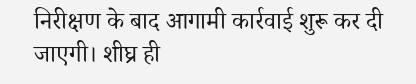निरीक्षण के बाद आगामी कार्रवाई शुरू कर दी जाएगी। शीघ्र ही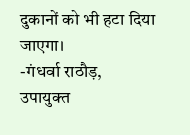दुकानों को भी हटा दिया जाएगा।
-गंधर्वा राठौड़, उपायुक्त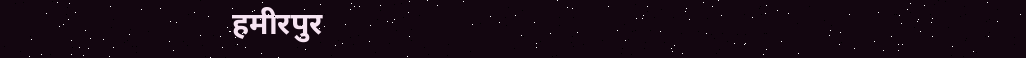हमीरपुर